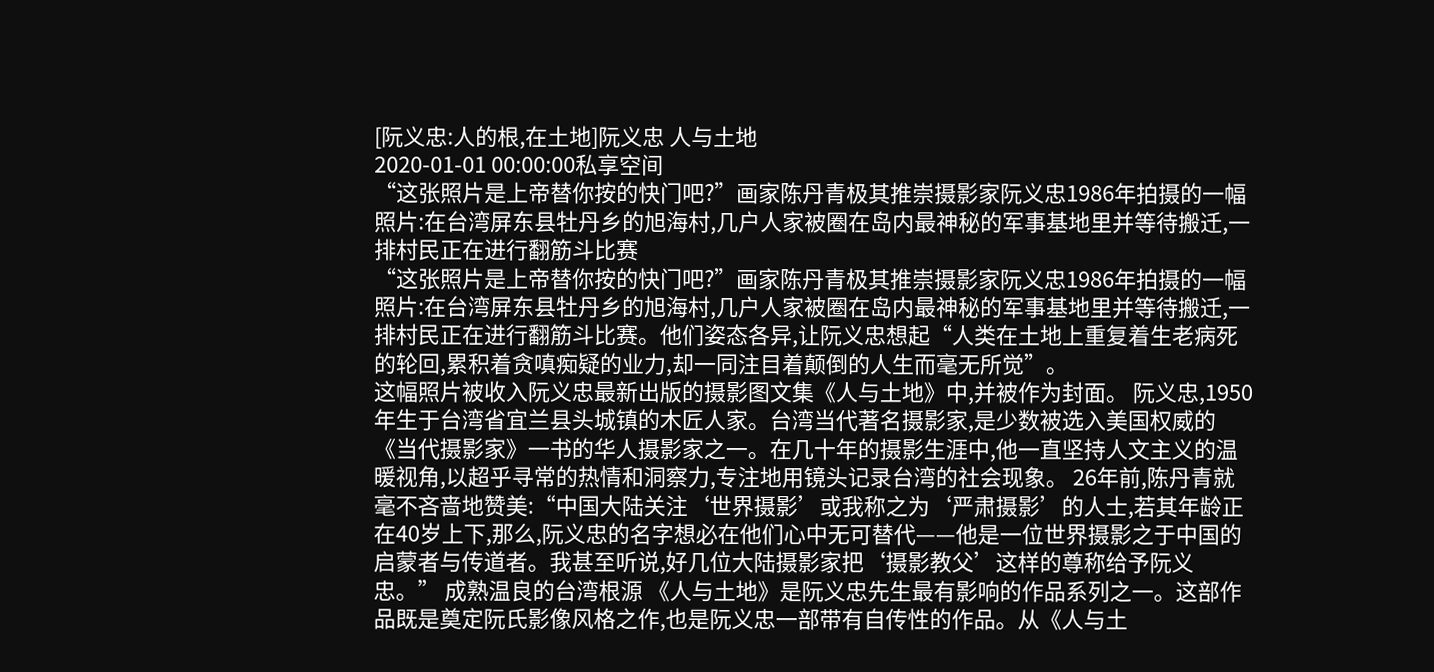[阮义忠:人的根,在土地]阮义忠 人与土地
2020-01-01 00:00:00私享空间
“这张照片是上帝替你按的快门吧?”画家陈丹青极其推崇摄影家阮义忠1986年拍摄的一幅照片:在台湾屏东县牡丹乡的旭海村,几户人家被圈在岛内最神秘的军事基地里并等待搬迁,一排村民正在进行翻筋斗比赛
“这张照片是上帝替你按的快门吧?”画家陈丹青极其推崇摄影家阮义忠1986年拍摄的一幅照片:在台湾屏东县牡丹乡的旭海村,几户人家被圈在岛内最神秘的军事基地里并等待搬迁,一排村民正在进行翻筋斗比赛。他们姿态各异,让阮义忠想起“人类在土地上重复着生老病死的轮回,累积着贪嗔痴疑的业力,却一同注目着颠倒的人生而毫无所觉”。
这幅照片被收入阮义忠最新出版的摄影图文集《人与土地》中,并被作为封面。 阮义忠,1950年生于台湾省宜兰县头城镇的木匠人家。台湾当代著名摄影家,是少数被选入美国权威的《当代摄影家》一书的华人摄影家之一。在几十年的摄影生涯中,他一直坚持人文主义的温暖视角,以超乎寻常的热情和洞察力,专注地用镜头记录台湾的社会现象。 26年前,陈丹青就毫不吝啬地赞美:“中国大陆关注‘世界摄影’或我称之为‘严肃摄影’的人士,若其年龄正在40岁上下,那么,阮义忠的名字想必在他们心中无可替代——他是一位世界摄影之于中国的启蒙者与传道者。我甚至听说,好几位大陆摄影家把‘摄影教父’这样的尊称给予阮义忠。” 成熟温良的台湾根源 《人与土地》是阮义忠先生最有影响的作品系列之一。这部作品既是奠定阮氏影像风格之作,也是阮义忠一部带有自传性的作品。从《人与土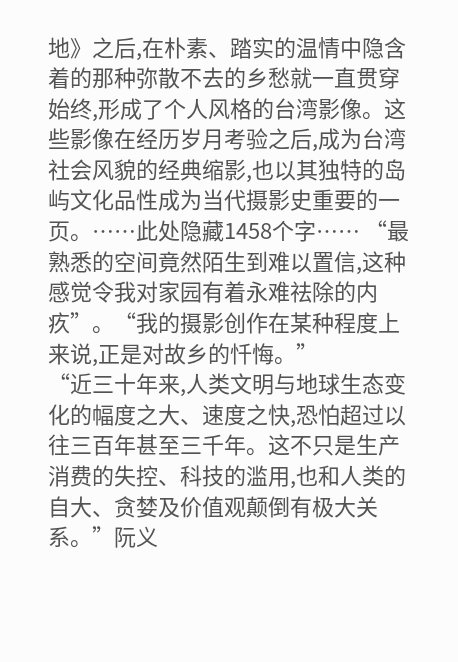地》之后,在朴素、踏实的温情中隐含着的那种弥散不去的乡愁就一直贯穿始终,形成了个人风格的台湾影像。这些影像在经历岁月考验之后,成为台湾社会风貌的经典缩影,也以其独特的岛屿文化品性成为当代摄影史重要的一页。……此处隐藏1458个字…… “最熟悉的空间竟然陌生到难以置信,这种感觉令我对家园有着永难祛除的内疚”。“我的摄影创作在某种程度上来说,正是对故乡的忏悔。”
“近三十年来,人类文明与地球生态变化的幅度之大、速度之快,恐怕超过以往三百年甚至三千年。这不只是生产消费的失控、科技的滥用,也和人类的自大、贪婪及价值观颠倒有极大关系。”阮义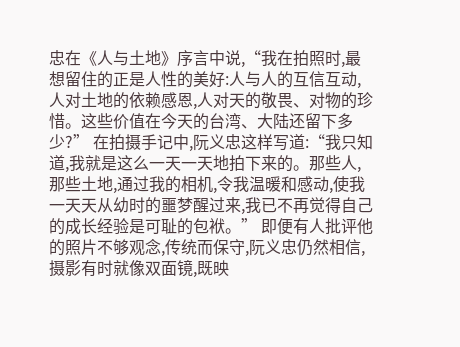忠在《人与土地》序言中说,“我在拍照时,最想留住的正是人性的美好:人与人的互信互动,人对土地的依赖感恩,人对天的敬畏、对物的珍惜。这些价值在今天的台湾、大陆还留下多少?” 在拍摄手记中,阮义忠这样写道:“我只知道,我就是这么一天一天地拍下来的。那些人,那些土地,通过我的相机,令我温暖和感动,使我一天天从幼时的噩梦醒过来,我已不再觉得自己的成长经验是可耻的包袱。” 即便有人批评他的照片不够观念,传统而保守,阮义忠仍然相信,摄影有时就像双面镜,既映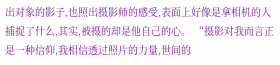出对象的影子,也照出摄影师的感受,表面上好像是拿相机的人捕捉了什么,其实,被摄的却是他自己的心。 “摄影对我而言正是一种信仰,我相信透过照片的力量,世间的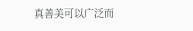真善美可以广泛而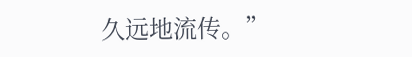久远地流传。”